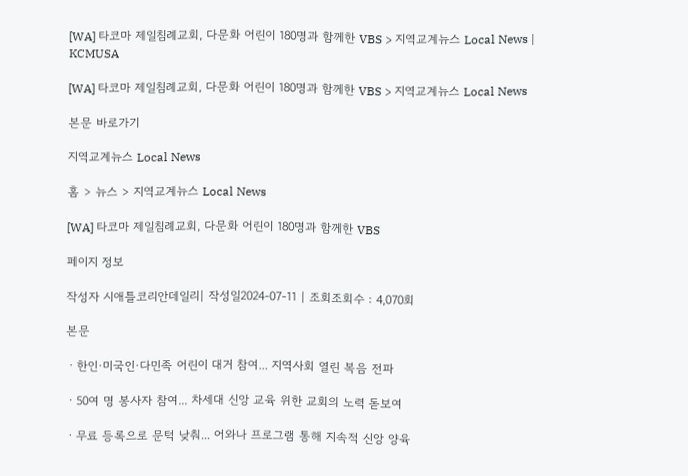[WA] 타코마 제일침례교회, 다문화 어린이 180명과 함께한 VBS > 지역교계뉴스 Local News | KCMUSA

[WA] 타코마 제일침례교회, 다문화 어린이 180명과 함께한 VBS > 지역교계뉴스 Local News

본문 바로가기

지역교계뉴스 Local News

홈 > 뉴스 > 지역교계뉴스 Local News

[WA] 타코마 제일침례교회, 다문화 어린이 180명과 함께한 VBS

페이지 정보

작성자 시애틀코리안데일리| 작성일2024-07-11 | 조회조회수 : 4,070회

본문

ㆍ한인·미국인·다민족 어린이 대거 참여... 지역사회 열린 복음 전파

ㆍ50여 명 봉사자 참여... 차세대 신앙 교육 위한 교회의 노력 돋보여

ㆍ무료 등록으로 문턱 낮춰... 어와나 프로그램 통해 지속적 신앙 양육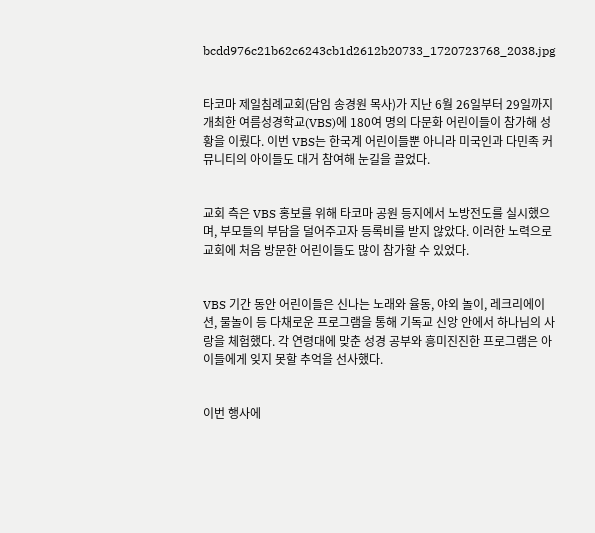bcdd976c21b62c6243cb1d2612b20733_1720723768_2038.jpg


타코마 제일침례교회(담임 송경원 목사)가 지난 6월 26일부터 29일까지 개최한 여름성경학교(VBS)에 180여 명의 다문화 어린이들이 참가해 성황을 이뤘다. 이번 VBS는 한국계 어린이들뿐 아니라 미국인과 다민족 커뮤니티의 아이들도 대거 참여해 눈길을 끌었다.


교회 측은 VBS 홍보를 위해 타코마 공원 등지에서 노방전도를 실시했으며, 부모들의 부담을 덜어주고자 등록비를 받지 않았다. 이러한 노력으로 교회에 처음 방문한 어린이들도 많이 참가할 수 있었다.


VBS 기간 동안 어린이들은 신나는 노래와 율동, 야외 놀이, 레크리에이션, 물놀이 등 다채로운 프로그램을 통해 기독교 신앙 안에서 하나님의 사랑을 체험했다. 각 연령대에 맞춘 성경 공부와 흥미진진한 프로그램은 아이들에게 잊지 못할 추억을 선사했다.


이번 행사에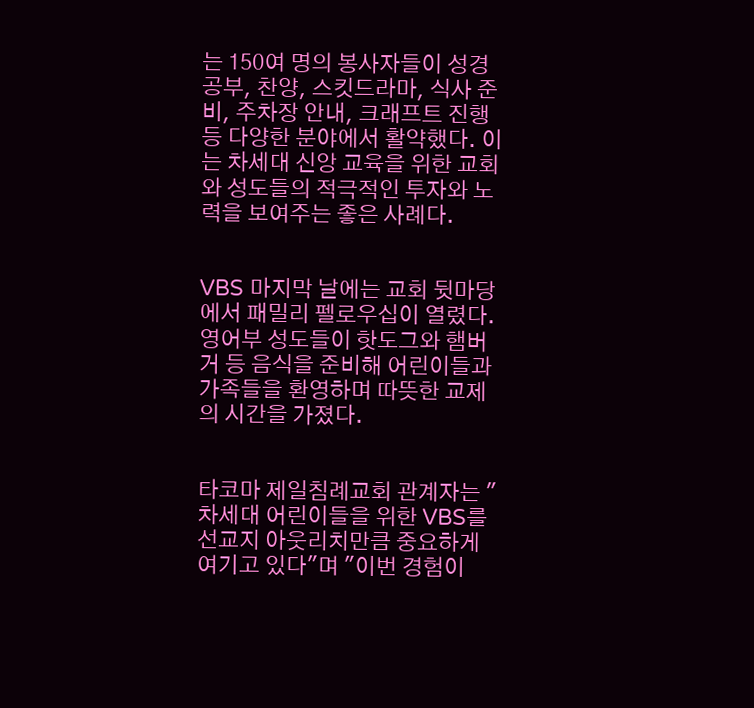는 150여 명의 봉사자들이 성경 공부, 찬양, 스킷드라마, 식사 준비, 주차장 안내, 크래프트 진행 등 다양한 분야에서 활약했다. 이는 차세대 신앙 교육을 위한 교회와 성도들의 적극적인 투자와 노력을 보여주는 좋은 사례다.


VBS 마지막 날에는 교회 뒷마당에서 패밀리 펠로우십이 열렸다. 영어부 성도들이 핫도그와 햄버거 등 음식을 준비해 어린이들과 가족들을 환영하며 따뜻한 교제의 시간을 가졌다.


타코마 제일침례교회 관계자는 "차세대 어린이들을 위한 VBS를 선교지 아웃리치만큼 중요하게 여기고 있다"며 "이번 경험이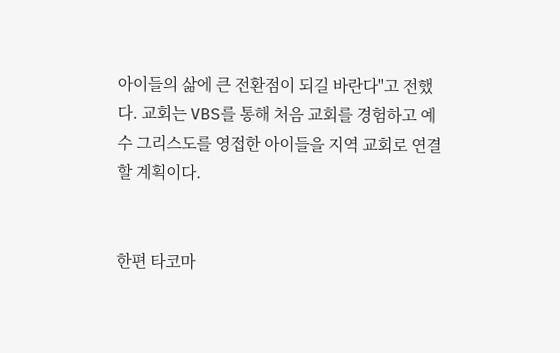아이들의 삶에 큰 전환점이 되길 바란다"고 전했다. 교회는 VBS를 통해 처음 교회를 경험하고 예수 그리스도를 영접한 아이들을 지역 교회로 연결할 계획이다.


한편 타코마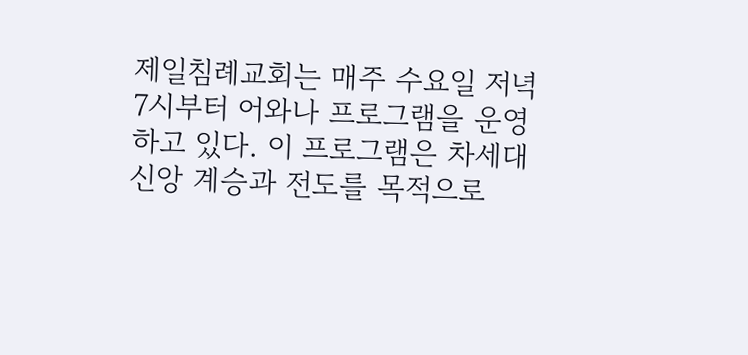제일침례교회는 매주 수요일 저녁 7시부터 어와나 프로그램을 운영하고 있다. 이 프로그램은 차세대 신앙 계승과 전도를 목적으로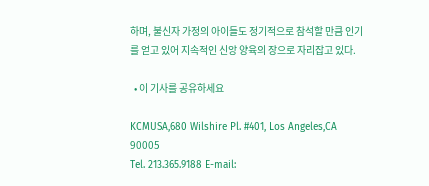하며, 불신자 가정의 아이들도 정기적으로 참석할 만큼 인기를 얻고 있어 지속적인 신앙 양육의 장으로 자리잡고 있다.

  • 이 기사를 공유하세요

KCMUSA,680 Wilshire Pl. #401, Los Angeles,CA 90005
Tel. 213.365.9188 E-mail: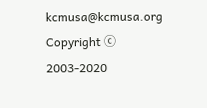kcmusa@kcmusa.org
Copyright ⓒ 2003-2020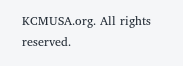KCMUSA.org. All rights reserved.